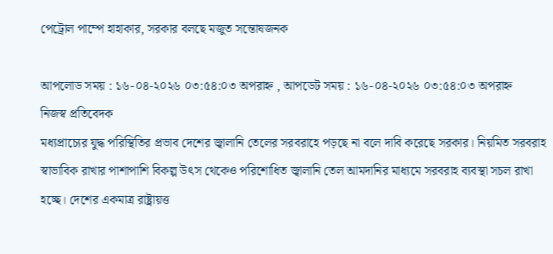পেট্রোল পাম্পে হাহাকার, সরকার বলছে মজুত সন্তোষজনক

আপলোড সময় : ১৬-০৪-২০২৬ ০৩:৫৪:০৩ অপরাহ্ন , আপডেট সময় : ১৬-০৪-২০২৬ ০৩:৫৪:০৩ অপরাহ্ন
নিজস্ব প্রতিবেদক
মধ্যপ্রাচ্যের যুদ্ধ পরিস্থিতির প্রভাব দেশের জ্বালানি তেলের সরবরাহে পড়ছে না বলে দাবি করেছে সরকার। নিয়মিত সরবরাহ স্বাভাবিক রাখার পাশাপাশি বিকল্প উৎস থেকেও পরিশোধিত জ্বালানি তেল আমদানির মাধ্যমে সরবরাহ ব্যবস্থা সচল রাখা হচ্ছে। দেশের একমাত্র রাষ্ট্রায়ত্ত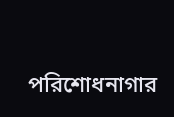পরিশোধনাগার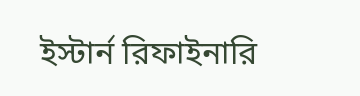ইস্টার্ন রিফাইনারি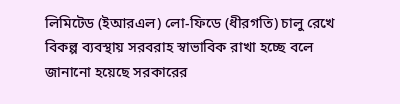লিমিটেড (ইআরএল) লো-ফিডে (ধীরগতি) চালু রেখে বিকল্প ব্যবস্থায় সরবরাহ স্বাভাবিক রাখা হচ্ছে বলে জানানো হয়েছে সরকারের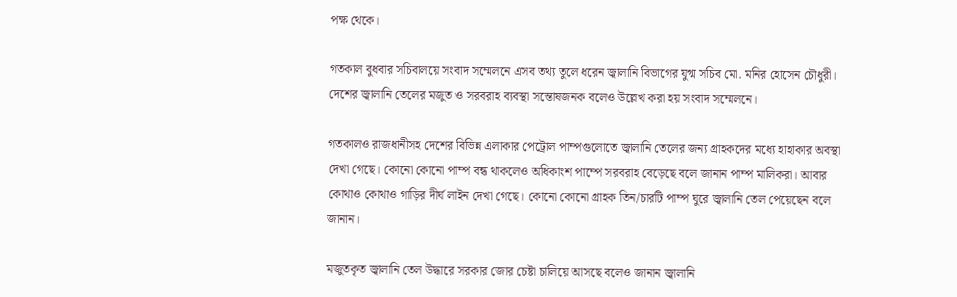পক্ষ থেকে।

গতকাল বুধবার সচিবালয়ে সংবাদ সম্মেলনে এসব তথ্য তুলে ধরেন জ্বালানি বিভাগের যুগ্ম সচিব মো. মনির হোসেন চৌধুরী। দেশের জ্বালানি তেলের মজুত ও সরবরাহ ব্যবস্থা সন্তোষজনক বলেও উল্লেখ করা হয় সংবাদ সম্মেলনে।

গতকালও রাজধানীসহ দেশের বিভিন্ন এলাকার পেট্রোল পাম্পগুলোতে জ্বালানি তেলের জন্য গ্রাহকদের মধ্যে হাহাকার অবস্থা দেখা গেছে। কোনো কোনো পাম্প বন্ধ থাকলেও অধিকাংশ পাম্পে সরবরাহ বেড়েছে বলে জানান পাম্প মালিকরা। আবার কোথাও কোথাও গাড়ির দীর্ঘ লাইন দেখা গেছে। কোনো কোনো গ্রাহক তিন/চারটি পাম্প ঘুরে জ্বালানি তেল পেয়েছেন বলে জানান।

মজুতকৃত জ্বালানি তেল উদ্ধারে সরকার জোর চেষ্টা চালিয়ে আসছে বলেও জানান জ্বালানি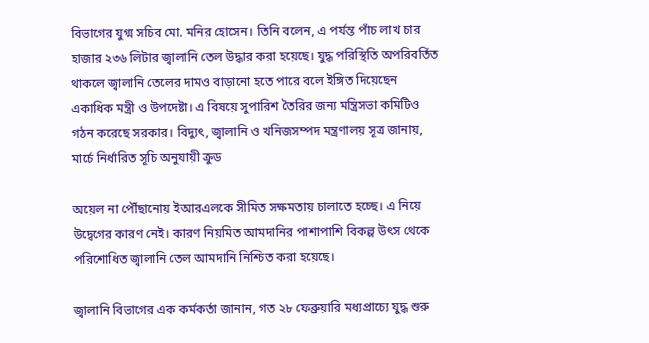বিভাগের যুগ্ম সচিব মো. মনির হোসেন। তিনি বলেন, এ পর্যন্ত পাঁচ লাখ চার হাজার ২৩৬ লিটার জ্বালানি তেল উদ্ধার করা হয়েছে। যুদ্ধ পরিস্থিতি অপরিবর্তিত থাকলে জ্বালানি তেলের দামও বাড়ানো হতে পারে বলে ইঙ্গিত দিয়েছেন একাধিক মন্ত্রী ও উপদেষ্টা। এ বিষয়ে সুপারিশ তৈরির জন্য মন্ত্রিসভা কমিটিও গঠন করেছে সরকার। বিদ্যুৎ, জ্বালানি ও খনিজসম্পদ মন্ত্রণালয় সূত্র জানায়, মার্চে নির্ধারিত সূচি অনুযায়ী ক্রুড

অয়েল না পৌঁছানোয় ইআরএলকে সীমিত সক্ষমতায় চালাতে হচ্ছে। এ নিয়ে উদ্বেগের কারণ নেই। কারণ নিয়মিত আমদানির পাশাপাশি বিকল্প উৎস থেকে পরিশোধিত জ্বালানি তেল আমদানি নিশ্চিত করা হয়েছে।

জ্বালানি বিভাগের এক কর্মকর্তা জানান, গত ২৮ ফেব্রুয়ারি মধ্যপ্রাচ্যে যুদ্ধ শুরু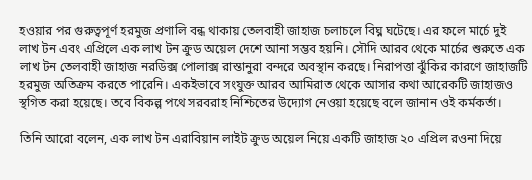হওয়ার পর গুরুত্বপূর্ণ হরমুজ প্রণালি বন্ধ থাকায় তেলবাহী জাহাজ চলাচলে বিঘ্ন ঘটেছে। এর ফলে মার্চে দুই লাখ টন এবং এপ্রিলে এক লাখ টন ক্রুড অয়েল দেশে আনা সম্ভব হয়নি। সৌদি আরব থেকে মার্চের শুরুতে এক লাখ টন তেলবাহী জাহাজ নরডিক্স পোলাক্স রাস্তানুরা বন্দরে অবস্থান করছে। নিরাপত্তা ঝুঁকির কারণে জাহাজটি হরমুজ অতিক্রম করতে পারেনি। একইভাবে সংযুক্ত আরব আমিরাত থেকে আসার কথা আরেকটি জাহাজও স্থগিত করা হয়েছে। তবে বিকল্প পথে সরবরাহ নিশ্চিতের উদ্যোগ নেওয়া হয়েছে বলে জানান ওই কর্মকর্তা।

তিনি আরো বলেন, এক লাখ টন এরাবিয়ান লাইট ক্রুড অয়েল নিয়ে একটি জাহাজ ২০ এপ্রিল রওনা দিয়ে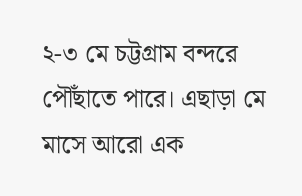২-৩ মে চট্টগ্রাম বন্দরে পৌঁছাতে পারে। এছাড়া মে মাসে আরো এক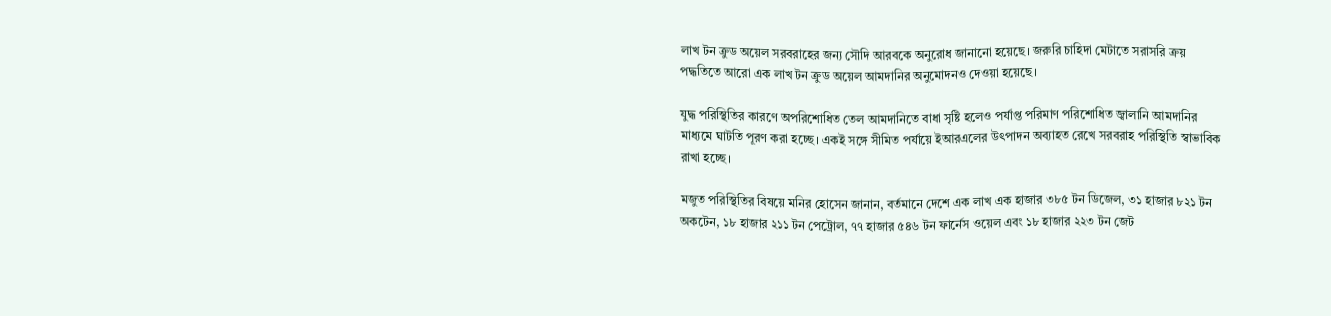লাখ টন ক্রুড অয়েল সরবরাহের জন্য সৌদি আরবকে অনুরোধ জানানো হয়েছে। জরুরি চাহিদা মেটাতে সরাসরি ক্রয় পদ্ধতিতে আরো এক লাখ টন ক্রুড অয়েল আমদানির অনুমোদনও দেওয়া হয়েছে।

যুদ্ধ পরিস্থিতির কারণে অপরিশোধিত তেল আমদানিতে বাধা সৃষ্টি হলেও পর্যাপ্ত পরিমাণ পরিশোধিত জ্বালানি আমদানির মাধ্যমে ঘাটতি পূরণ করা হচ্ছে। একই সঙ্গে সীমিত পর্যায়ে ইআরএলের উৎপাদন অব্যাহত রেখে সরবরাহ পরিস্থিতি স্বাভাবিক রাখা হচ্ছে।

মজুত পরিস্থিতির বিষয়ে মনির হোসেন জানান, বর্তমানে দেশে এক লাখ এক হাজার ৩৮৫ টন ডিজেল, ৩১ হাজার ৮২১ টন অকটেন, ১৮ হাজার ২১১ টন পেট্রোল, ৭৭ হাজার ৫৪৬ টন ফার্নেস ওয়েল এবং ১৮ হাজার ২২৩ টন জেট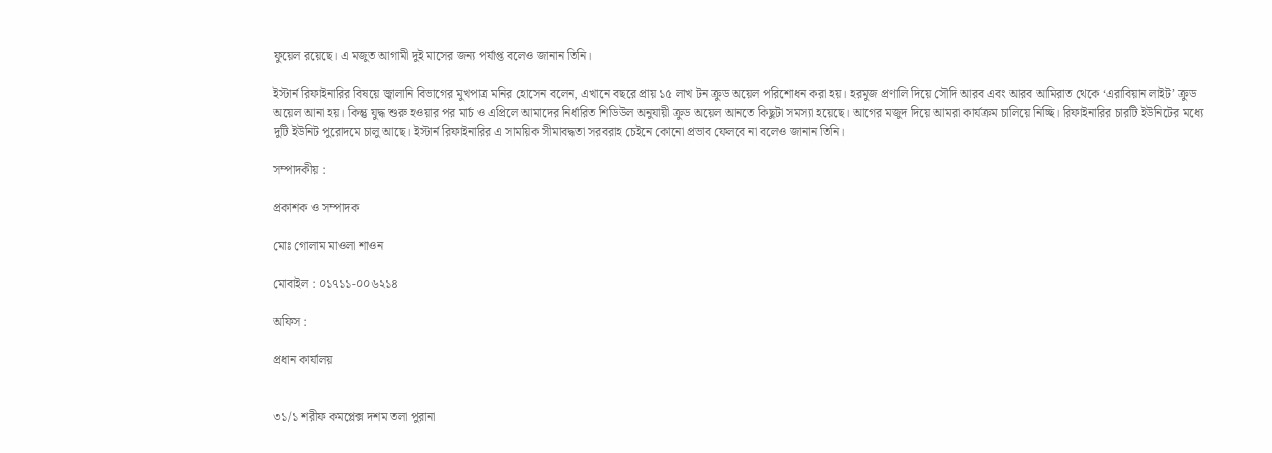ফুয়েল রয়েছে। এ মজুত আগামী দুই মাসের জন্য পর্যাপ্ত বলেও জানান তিনি।

ইস্টার্ন রিফাইনারির বিষয়ে জ্বালানি বিভাগের মুখপাত্র মনির হোসেন বলেন, এখানে বছরে প্রায় ১৫ লাখ টন ক্রুড অয়েল পরিশোধন করা হয়। হরমুজ প্রণালি দিয়ে সৌদি আরব এবং আরব আমিরাত থেকে ‘এরাবিয়ান লাইট’ ক্রুড অয়েল আনা হয়। কিন্তু যুদ্ধ শুরু হওয়ার পর মার্চ ও এপ্রিলে আমাদের নির্ধারিত শিডিউল অনুযায়ী ক্রুড অয়েল আনতে কিছুটা সমস্যা হয়েছে। আগের মজুদ দিয়ে আমরা কার্যক্রম চালিয়ে নিচ্ছি। রিফাইনারির চারটি ইউনিটের মধ্যে দুটি ইউনিট পুরোদমে চালু আছে। ইস্টার্ন রিফাইনারির এ সাময়িক সীমাবদ্ধতা সরবরাহ চেইনে কোনো প্রভাব ফেলবে না বলেও জানান তিনি।

সম্পাদকীয় :

প্রকাশক ও সম্পাদক

মোঃ গোলাম মাওলা শাওন

মোবাইল : ০১৭১১-০০৬২১৪

অফিস :

প্রধান কার্যালয়


৩১/১ শরীফ কমপ্লেক্স দশম তলা পুরানা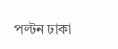পল্টন ঢাকা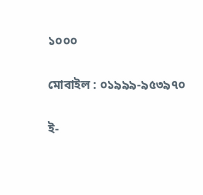১০০০

মোবাইল : ০১৯৯৯-৯৫৩৯৭০

ই-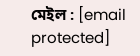মেইল : [email protected]